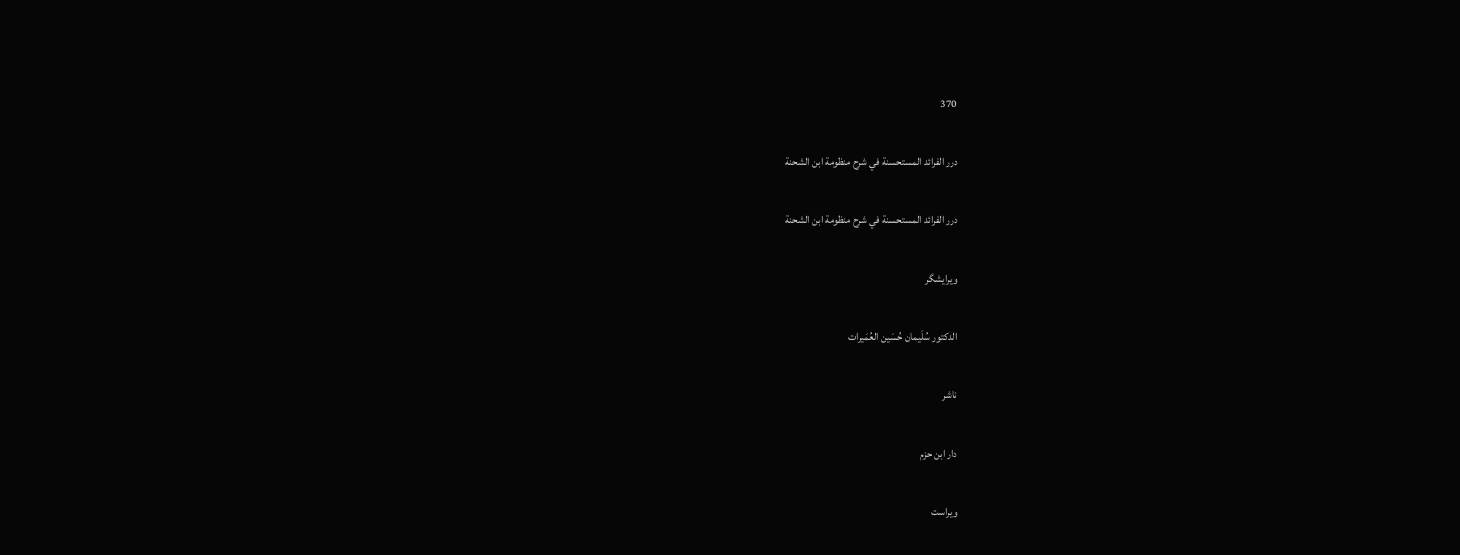370

درر الفرائد المستحسنة في شرح منظومة ابن الشحنة

درر الفرائد المستحسنة في شرح منظومة ابن الشحنة

ویرایشگر

الدكتور سُلَيمان حُسَين العُمَيرات

ناشر

دار ابن حزم

ویراست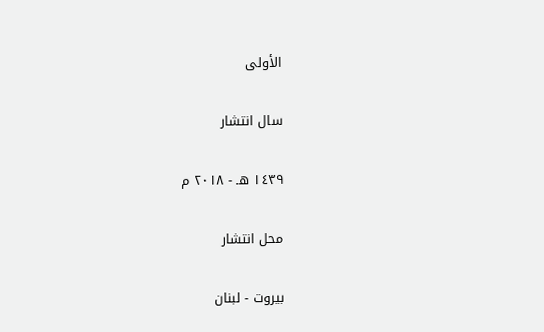الأولى

سال انتشار

١٤٣٩ هـ - ٢٠١٨ م

محل انتشار

بيروت - لبنان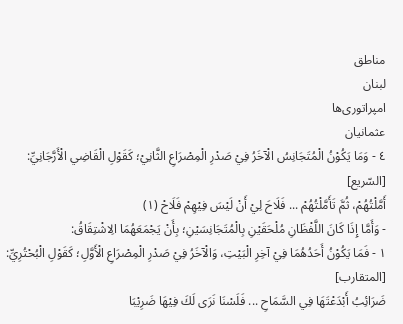مناطق
لبنان
امپراتوری‌ها
عثمانیان
٤ - وَمَا يَكُوْنُ الْمُتَجَانِسُ الْآخَرُ فِيْ صَدْرِ الْمِصْرَاعِ الثَّانِيْ؛ كَقَوْلِ الْقَاضِي الْأَرَّجَانِيِّ: [السّريع]
أَمَّلْتُهُمْ، ثُمَّ تَأَمَّلْتُهُمْ ... فَلَاحَ لِيْ أَنْ لَيْسَ فِيْهِمْ فَلَاحْ (١)
- وَأَمَّا إِذَا كَانَ اللَّفْظَانِ مُلْحَقَيْنِ بِالْمُتَجَانِسَيْنِ؛ بِأَنْ يَجْمَعَهُمَا الِاشْتِقَاقُ:
١ - فَمَا يَكُوْنُ أَحَدُهُمَا فِيْ آخِرِ الْبَيْتِ، وَالْآخَرُ فِيْ صَدْرِ الْمِصْرَاعِ الْأَوَّلِ؛ كَقَوْلِ الْبُحْتُرِيِّ: [المتقارب]
ضَرَائِبُ أَبْدَعْتَهَا فِي السَّمَاحِ ... فَلَسْنَا نَرَى لَكَ فِيْهَا ضَرِيْبَا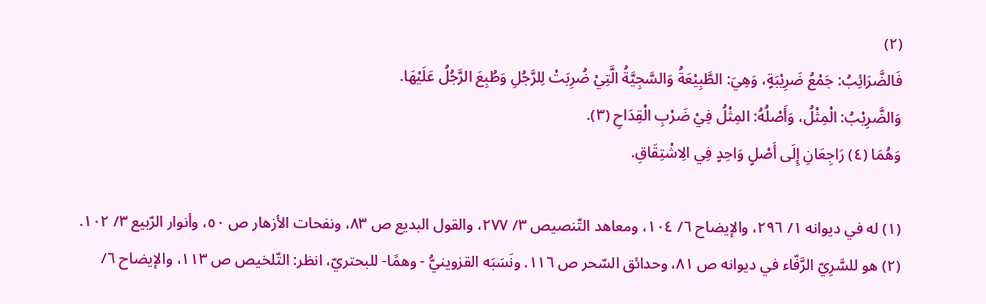(٢)
فَالضَّرَائِبُ: جَمْعُ ضَرِيْبَةٍ، وَهِيَ: الطَّبِيْعَةُ وَالسَّجِيَّةُ الَّتِيْ ضُرِبَتْ لِلرَّجُلِ وَطُبِعَ الرَّجُلُ عَلَيْهَا.
وَالضَّرِيْبُ: الْمِثْلُ، وَأَصْلُهُ: المِثْلُ فِيْ ضَرْبِ الْقِدَاحِ (٣).
وَهُمَا (٤) رَاجِعَانِ إِلَى أَصْلٍ وَاحِدٍ فِي الِاشْتِقَاقِ.

(١) له في ديوانه ١/ ٢٩٦، والإيضاح ٦/ ١٠٤، ومعاهد التّنصيص ٣/ ٢٧٧، والقول البديع ص ٨٣، ونفحات الأزهار ص ٥٠، وأنوار الرّبيع ٣/ ١٠٢.
(٢) هو للسَّرِيّ الرَّفّاء في ديوانه ص ٨١، وحدائق السّحر ص ١١٦. ونَسَبَه القزوينيُّ - وهمًا- للبحتريّ، انظر: التّلخيص ص ١١٣، والإيضاح ٦/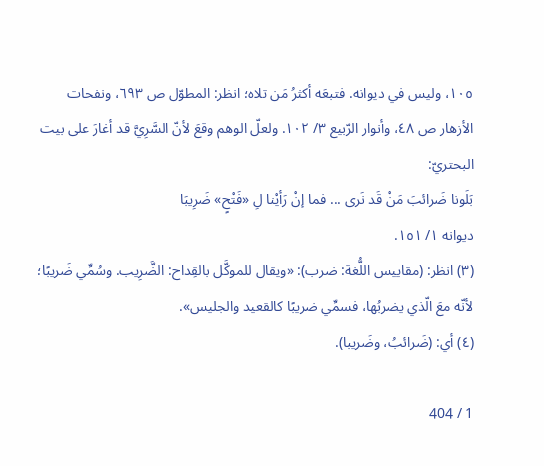١٠٥، وليس في ديوانه. فتبعَه أكثرُ مَن تلاه؛ انظر: المطوّل ص ٦٩٣، ونفحات الأزهار ص ٤٨، وأنوار الرّبيع ٣/ ١٠٢. ولعلّ الوهم وقعَ لأنّ السَّرِيَّ قد أغارَ على بيت البحتريّ:
بَلَونا ضَرائبَ مَنْ قَد نَرى ... فما إنْ رَأيْنا لِ «فَتْحٍ» ضَرِيبَا
ديوانه ١/ ١٥١.
(٣) انظر: (مقاييس اللُّغة: ضرب): «ويقال للموكَّل بالقِداح: الضَّرِيب. وسُمِّي ضَريبًا؛ لأنّه معَ الّذي يضربُها، فسمِّي ضريبًا كالقعيد والجليس».
(٤) أي: (ضَرائبُ، وضَريبا).

1 / 404